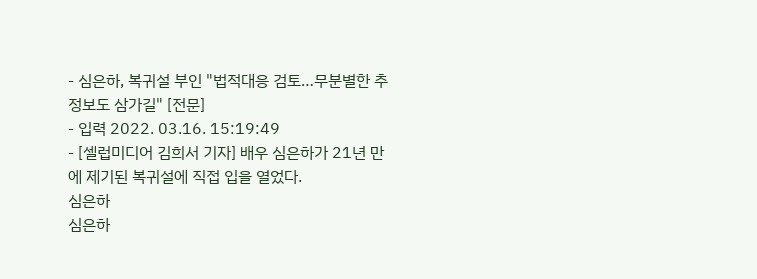- 심은하, 복귀설 부인 "법적대응 검토…무분별한 추정보도 삼가길" [전문]
- 입력 2022. 03.16. 15:19:49
- [셀럽미디어 김희서 기자] 배우 심은하가 21년 만에 제기된 복귀설에 직접 입을 열었다.
심은하
심은하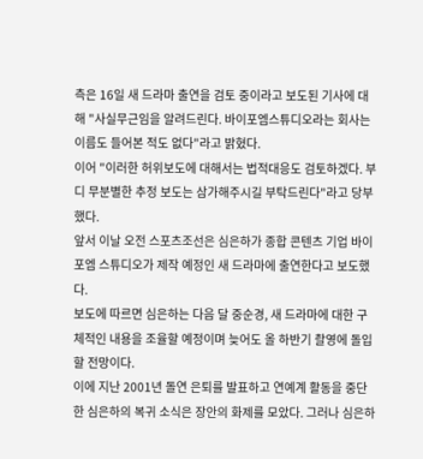측은 16일 새 드라마 출연을 검토 중이라고 보도된 기사에 대해 "사실무근임을 알려드린다. 바이포엠스튜디오라는 회사는 이름도 들어본 적도 없다"라고 밝혔다.
이어 "이러한 허위보도에 대해서는 법적대응도 검토하겠다. 부디 무분별한 추정 보도는 삼가해주시길 부탁드린다"라고 당부했다.
앞서 이날 오전 스포츠조선은 심은하가 종합 콘텐츠 기업 바이포엠 스튜디오가 제작 예정인 새 드라마에 출연한다고 보도했다.
보도에 따르면 심은하는 다음 달 중순경, 새 드라마에 대한 구체적인 내용을 조율할 예정이며 늦어도 올 하반기 촬영에 돌입할 전망이다.
이에 지난 2001년 돌연 은퇴를 발표하고 연예계 활동을 중단한 심은하의 복귀 소식은 장안의 화제를 모았다. 그러나 심은하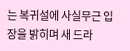는 복귀설에 사실무근 입장을 밝히며 새 드라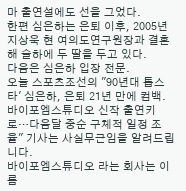마 출연설에도 선을 그었다.
한편 심은하는 은퇴 이후, 2005년 지상욱 현 여의도연구원장과 결혼해 슬하에 두 딸을 두고 있다.
다음은 심은하 입장 전문.
오늘 스포츠조선의 "90년대 톱스타' 심은하, 은퇴 21년 만에 컴백. 바이포엠스튜디오 신작 출연키로…다음달 중순 구체적 일정 조율" 기사는 사실무근임을 알려드립니다.
바이포엠스튜디오 라는 회사는 이름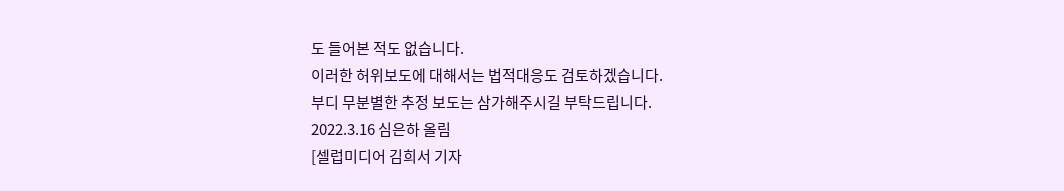도 들어본 적도 없습니다.
이러한 허위보도에 대해서는 법적대응도 검토하겠습니다.
부디 무분별한 추정 보도는 삼가해주시길 부탁드립니다.
2022.3.16 심은하 올림
[셀럽미디어 김희서 기자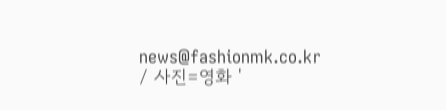news@fashionmk.co.kr / 사진=영화 '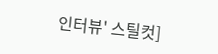인터뷰' 스틸컷]